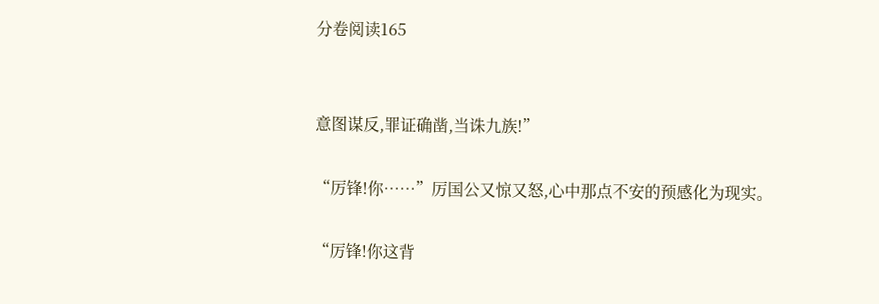分卷阅读165


意图谋反,罪证确凿,当诛九族!”

“厉锋!你……”厉国公又惊又怒,心中那点不安的预感化为现实。

“厉锋!你这背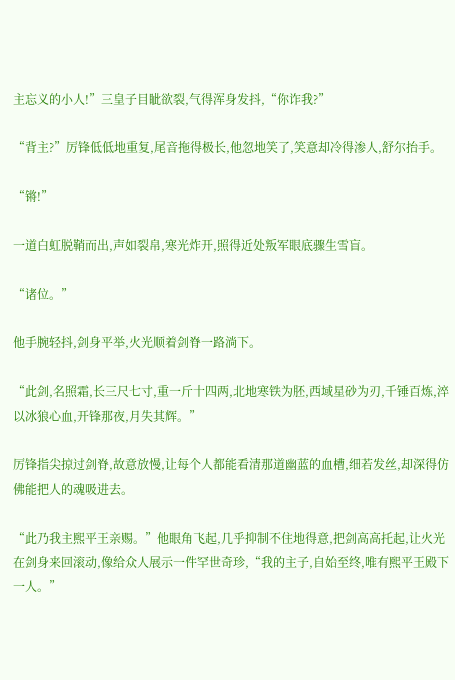主忘义的小人!”三皇子目眦欲裂,气得浑身发抖,“你诈我?”

“背主?”厉锋低低地重复,尾音拖得极长,他忽地笑了,笑意却冷得渗人,舒尔抬手。

“锵!”

一道白虹脱鞘而出,声如裂帛,寒光炸开,照得近处叛军眼底骤生雪盲。

“诸位。”

他手腕轻抖,剑身平举,火光顺着剑脊一路淌下。

“此剑,名照霜,长三尺七寸,重一斤十四两,北地寒铁为胚,西域星砂为刃,千锤百炼,淬以冰狼心血,开锋那夜,月失其辉。”

厉锋指尖掠过剑脊,故意放慢,让每个人都能看清那道幽蓝的血槽,细若发丝,却深得仿佛能把人的魂吸进去。

“此乃我主熙平王亲赐。”他眼角飞起,几乎抑制不住地得意,把剑高高托起,让火光在剑身来回滚动,像给众人展示一件罕世奇珍,“我的主子,自始至终,唯有熙平王殿下一人。”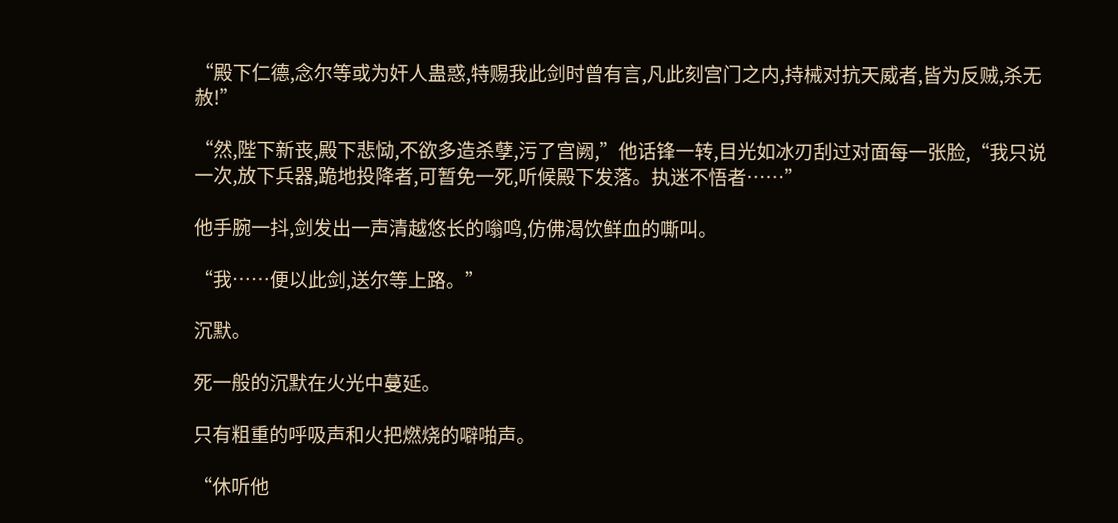“殿下仁德,念尔等或为奸人蛊惑,特赐我此剑时曾有言,凡此刻宫门之内,持械对抗天威者,皆为反贼,杀无赦!”

“然,陛下新丧,殿下悲恸,不欲多造杀孽,污了宫阙,”他话锋一转,目光如冰刃刮过对面每一张脸,“我只说一次,放下兵器,跪地投降者,可暂免一死,听候殿下发落。执迷不悟者……”

他手腕一抖,剑发出一声清越悠长的嗡鸣,仿佛渴饮鲜血的嘶叫。

“我……便以此剑,送尔等上路。”

沉默。

死一般的沉默在火光中蔓延。

只有粗重的呼吸声和火把燃烧的噼啪声。

“休听他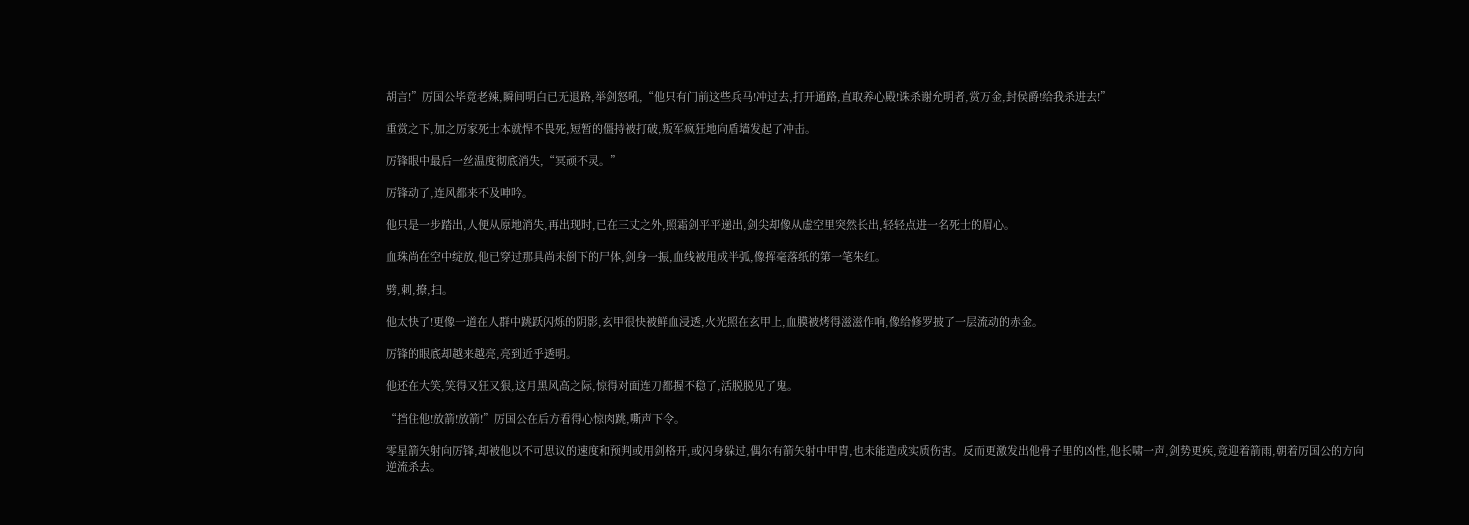胡言!”厉国公毕竟老辣,瞬间明白已无退路,举剑怒吼,“他只有门前这些兵马!冲过去,打开通路,直取养心殿!诛杀谢允明者,赏万金,封侯爵!给我杀进去!”

重赏之下,加之厉家死士本就悍不畏死,短暂的僵持被打破,叛军疯狂地向盾墙发起了冲击。

厉锋眼中最后一丝温度彻底消失,“冥顽不灵。”

厉锋动了,连风都来不及呻吟。

他只是一步踏出,人便从原地消失,再出现时,已在三丈之外,照霜剑平平递出,剑尖却像从虚空里突然长出,轻轻点进一名死士的眉心。

血珠尚在空中绽放,他已穿过那具尚未倒下的尸体,剑身一振,血线被甩成半弧,像挥毫落纸的第一笔朱红。

劈,刺,撩,扫。

他太快了!更像一道在人群中跳跃闪烁的阴影,玄甲很快被鲜血浸透,火光照在玄甲上,血膜被烤得滋滋作响,像给修罗披了一层流动的赤金。

厉锋的眼底却越来越亮,亮到近乎透明。

他还在大笑,笑得又狂又狠,这月黑风高之际,惊得对面连刀都握不稳了,活脱脱见了鬼。

“挡住他!放箭!放箭!”厉国公在后方看得心惊肉跳,嘶声下令。

零星箭矢射向厉锋,却被他以不可思议的速度和预判或用剑格开,或闪身躲过,偶尔有箭矢射中甲胄,也未能造成实质伤害。反而更激发出他骨子里的凶性,他长啸一声,剑势更疾,竟迎着箭雨,朝着厉国公的方向逆流杀去。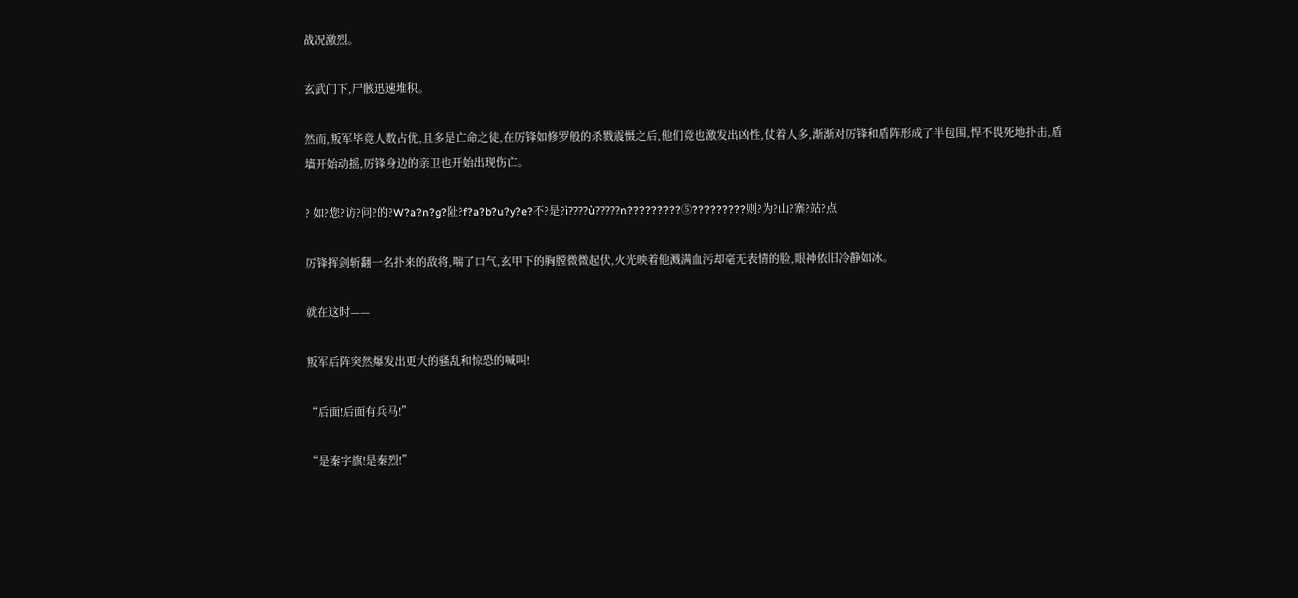战况激烈。

玄武门下,尸骸迅速堆积。

然而,叛军毕竟人数占优,且多是亡命之徒,在厉锋如修罗般的杀戮震慑之后,他们竟也激发出凶性,仗着人多,渐渐对厉锋和盾阵形成了半包围,悍不畏死地扑击,盾墙开始动摇,厉锋身边的亲卫也开始出现伤亡。

? 如?您?访?问?的?W?a?n?g?阯?f?a?b?u?y?e?不?是?ì????ù?????n?????????⑤?????????则?为?山?寨?站?点

厉锋挥剑斩翻一名扑来的敌将,喘了口气,玄甲下的胸膛微微起伏,火光映着他溅满血污却毫无表情的脸,眼神依旧冷静如冰。

就在这时——

叛军后阵突然爆发出更大的骚乱和惊恐的喊叫!

“后面!后面有兵马!”

“是秦字旗!是秦烈!”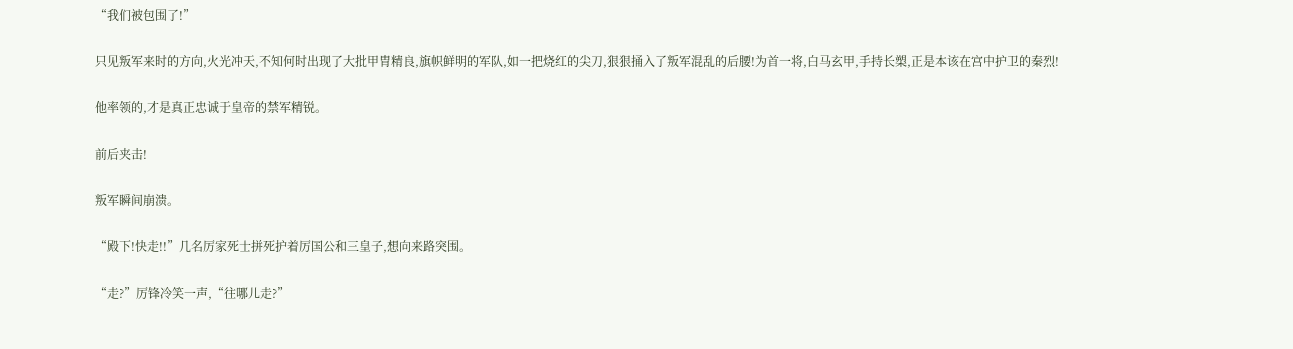“我们被包围了!”

只见叛军来时的方向,火光冲天,不知何时出现了大批甲胄精良,旗帜鲜明的军队,如一把烧红的尖刀,狠狠捅入了叛军混乱的后腰!为首一将,白马玄甲,手持长槊,正是本该在宫中护卫的秦烈!

他率领的,才是真正忠诚于皇帝的禁军精锐。

前后夹击!

叛军瞬间崩溃。

“殿下!快走!!”几名厉家死士拼死护着厉国公和三皇子,想向来路突围。

“走?”厉锋冷笑一声,“往哪儿走?”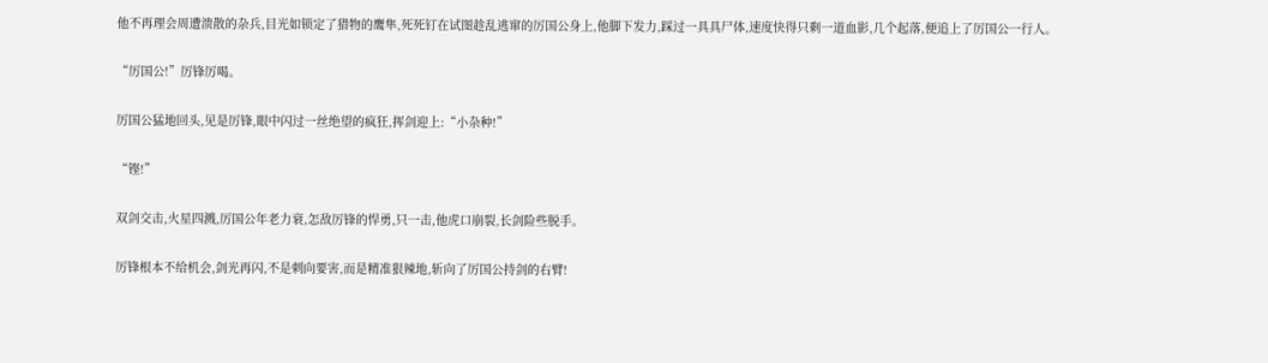他不再理会周遭溃散的杂兵,目光如锁定了猎物的鹰隼,死死钉在试图趁乱逃窜的厉国公身上,他脚下发力,踩过一具具尸体,速度快得只剩一道血影,几个起落,便追上了厉国公一行人。

“厉国公!”厉锋厉喝。

厉国公猛地回头,见是厉锋,眼中闪过一丝绝望的疯狂,挥剑迎上:“小杂种!”

“铿!”

双剑交击,火星四溅,厉国公年老力衰,怎敌厉锋的悍勇,只一击,他虎口崩裂,长剑险些脱手。

厉锋根本不给机会,剑光再闪,不是刺向要害,而是精准狠辣地,斩向了厉国公持剑的右臂!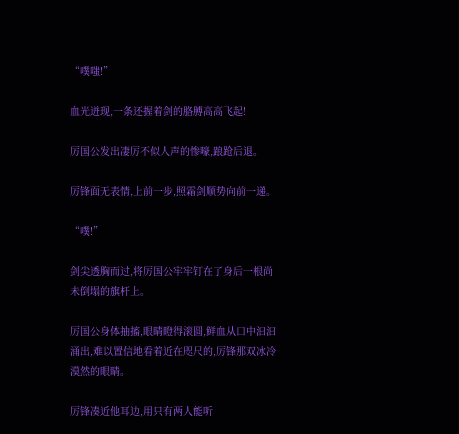“噗嗤!”

血光迸现,一条还握着剑的胳膊高高飞起!

厉国公发出凄厉不似人声的惨嚎,踉跄后退。

厉锋面无表情,上前一步,照霜剑顺势向前一递。

“噗!”

剑尖透胸而过,将厉国公牢牢钉在了身后一根尚未倒塌的旗杆上。

厉国公身体抽搐,眼睛瞪得滚圆,鲜血从口中汩汩涌出,难以置信地看着近在咫尺的,厉锋那双冰冷漠然的眼睛。

厉锋凑近他耳边,用只有两人能听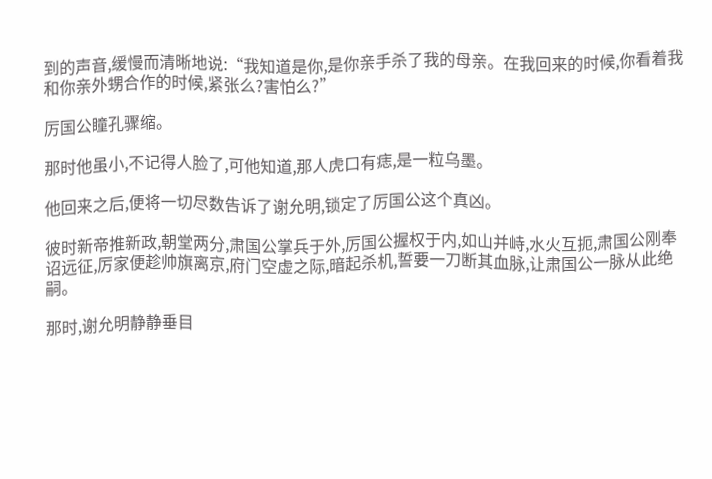到的声音,缓慢而清晰地说:“我知道是你,是你亲手杀了我的母亲。在我回来的时候,你看着我和你亲外甥合作的时候,紧张么?害怕么?”

厉国公瞳孔骤缩。

那时他虽小,不记得人脸了,可他知道,那人虎口有痣,是一粒乌墨。

他回来之后,便将一切尽数告诉了谢允明,锁定了厉国公这个真凶。

彼时新帝推新政,朝堂两分,肃国公掌兵于外,厉国公握权于内,如山并峙,水火互扼,肃国公刚奉诏远征,厉家便趁帅旗离京,府门空虚之际,暗起杀机,誓要一刀断其血脉,让肃国公一脉从此绝嗣。

那时,谢允明静静垂目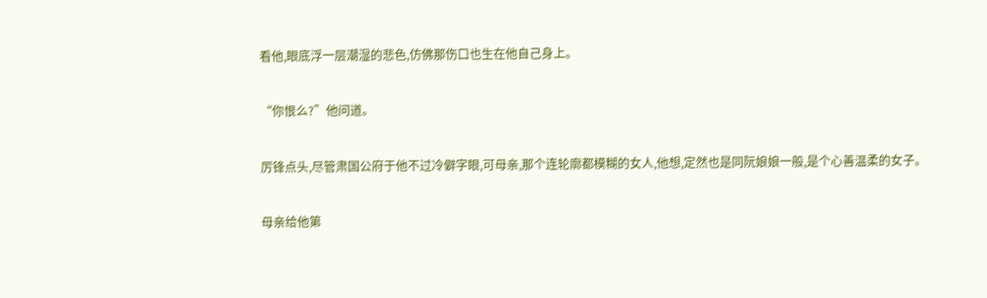看他,眼底浮一层潮湿的悲色,仿佛那伤口也生在他自己身上。

“你恨么?”他问道。

厉锋点头,尽管肃国公府于他不过冷僻字眼,可母亲,那个连轮廓都模糊的女人,他想,定然也是同阮娘娘一般,是个心善温柔的女子。

母亲给他第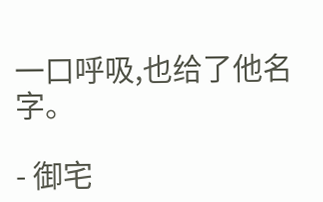一口呼吸,也给了他名字。

- 御宅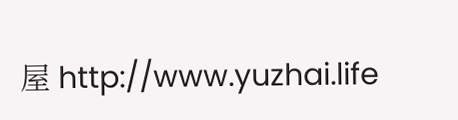屋 http://www.yuzhai.life